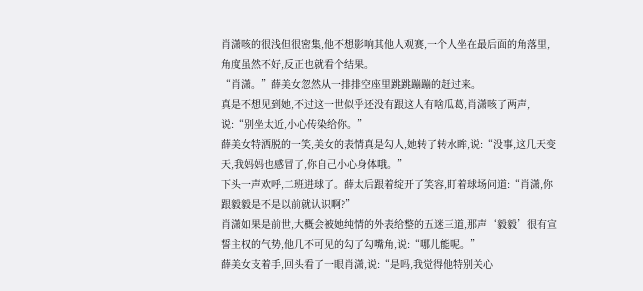肖潇咳的很浅但很密集,他不想影响其他人观赛,一个人坐在最后面的角落里,角度虽然不好,反正也就看个结果。
“肖潇。”薛美女忽然从一排排空座里跳跳蹦蹦的赶过来。
真是不想见到她,不过这一世似乎还没有跟这人有啥瓜葛,肖潇咳了两声,说:“别坐太近,小心传染给你。”
薛美女特洒脱的一笑,美女的表情真是勾人,她转了转水眸,说:“没事,这几天变天,我妈妈也感冒了,你自己小心身体哦。”
下头一声欢呼,二班进球了。薛太后跟着绽开了笑容,盯着球场问道:“肖潇,你跟毅毅是不是以前就认识啊?”
肖潇如果是前世,大概会被她纯情的外表给整的五迷三道,那声‘毅毅’很有宣誓主权的气势,他几不可见的勾了勾嘴角,说:“哪儿能呢。”
薛美女支着手,回头看了一眼肖潇,说:“是吗,我觉得他特别关心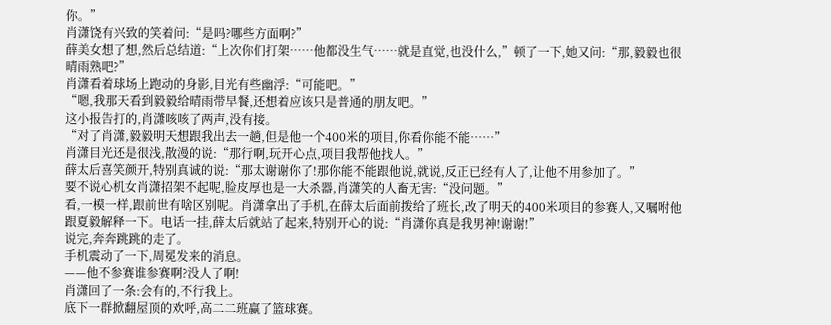你。”
肖潇饶有兴致的笑着问:“是吗?哪些方面啊?”
薛美女想了想,然后总结道:“上次你们打架……他都没生气……就是直觉,也没什么,”顿了一下,她又问:“那,毅毅也很晴雨熟吧?”
肖潇看着球场上跑动的身影,目光有些幽浮:“可能吧。”
“嗯,我那天看到毅毅给晴雨带早餐,还想着应该只是普通的朋友吧。”
这小报告打的,肖潇咳咳了两声,没有接。
“对了肖潇,毅毅明天想跟我出去一趟,但是他一个400米的项目,你看你能不能……”
肖潇目光还是很浅,散漫的说:“那行啊,玩开心点,项目我帮他找人。”
薛太后喜笑颜开,特别真诚的说:“那太谢谢你了!那你能不能跟他说,就说,反正已经有人了,让他不用参加了。”
要不说心机女肖潇招架不起呢,脸皮厚也是一大杀器,肖潇笑的人畜无害:“没问题。”
看,一模一样,跟前世有啥区别呢。肖潇拿出了手机,在薛太后面前拨给了班长,改了明天的400米项目的参赛人,又嘱咐他跟夏毅解释一下。电话一挂,薛太后就站了起来,特别开心的说:“肖潇你真是我男神!谢谢!”
说完,奔奔跳跳的走了。
手机震动了一下,周冕发来的消息。
——他不参赛谁参赛啊?没人了啊!
肖潇回了一条:会有的,不行我上。
底下一群掀翻屋顶的欢呼,高二二班赢了篮球赛。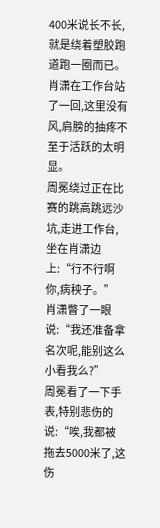400米说长不长,就是绕着塑胶跑道跑一圈而已。肖潇在工作台站了一回,这里没有风,肩膀的抽疼不至于活跃的太明显。
周冕绕过正在比赛的跳高跳远沙坑,走进工作台,坐在肖潇边上:“行不行啊你,病秧子。”
肖潇瞥了一眼说:“我还准备拿名次呢,能别这么小看我么?”
周冕看了一下手表,特别悲伤的说:“唉,我都被拖去5000米了,这伤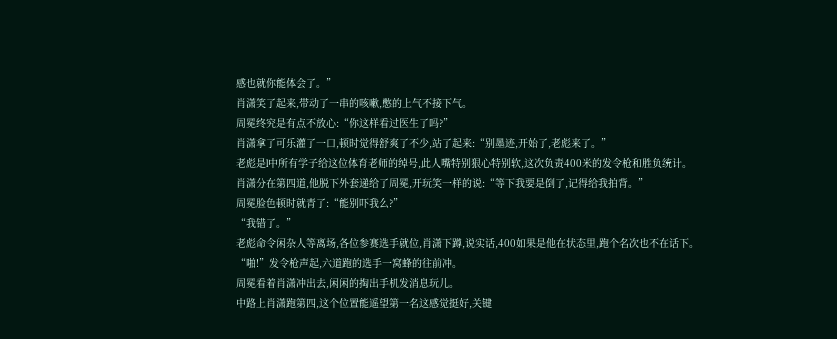感也就你能体会了。”
肖潇笑了起来,带动了一串的咳嗽,憋的上气不接下气。
周冕终究是有点不放心:“你这样看过医生了吗?”
肖潇拿了可乐灌了一口,顿时觉得舒爽了不少,站了起来:“别墨迹,开始了,老彪来了。”
老彪是l中所有学子给这位体育老师的绰号,此人嘴特别狠心特别软,这次负责400米的发令枪和胜负统计。
肖潇分在第四道,他脱下外套递给了周冕,开玩笑一样的说:“等下我要是倒了,记得给我拍背。”
周冕脸色顿时就青了:“能别吓我么?”
“我错了。”
老彪命令闲杂人等离场,各位参赛选手就位,肖潇下蹲,说实话,400如果是他在状态里,跑个名次也不在话下。
“啪!”发令枪声起,六道跑的选手一窝蜂的往前冲。
周冕看着肖潇冲出去,闲闲的掏出手机发消息玩儿。
中路上肖潇跑第四,这个位置能遥望第一名这感觉挺好,关键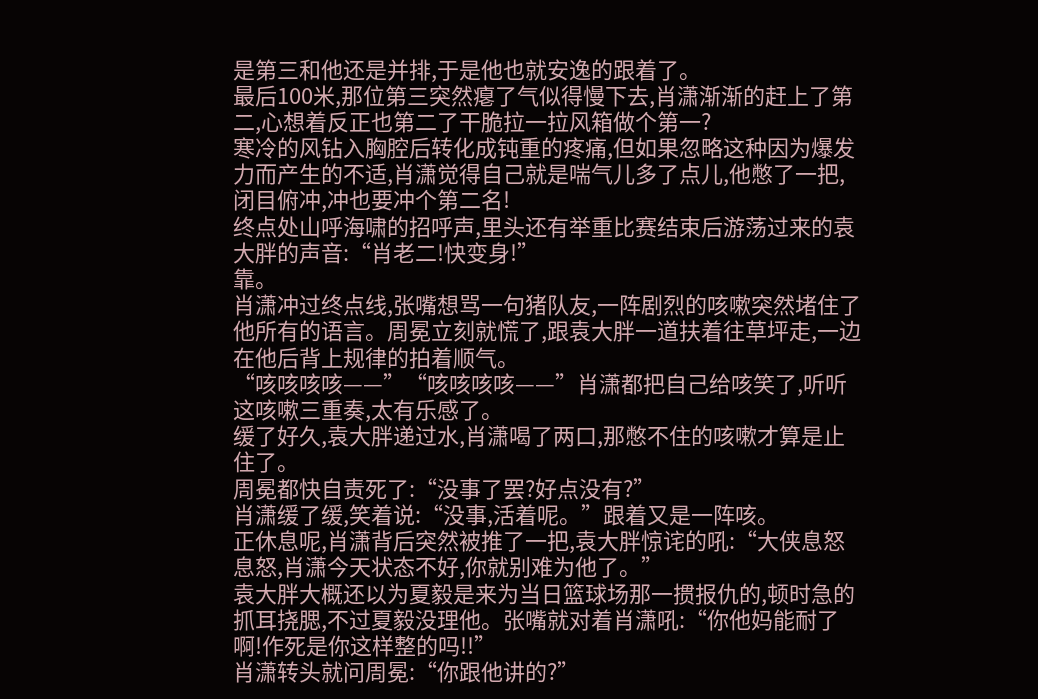是第三和他还是并排,于是他也就安逸的跟着了。
最后100米,那位第三突然瘪了气似得慢下去,肖潇渐渐的赶上了第二,心想着反正也第二了干脆拉一拉风箱做个第一?
寒冷的风钻入胸腔后转化成钝重的疼痛,但如果忽略这种因为爆发力而产生的不适,肖潇觉得自己就是喘气儿多了点儿,他憋了一把,闭目俯冲,冲也要冲个第二名!
终点处山呼海啸的招呼声,里头还有举重比赛结束后游荡过来的袁大胖的声音:“肖老二!快变身!”
靠。
肖潇冲过终点线,张嘴想骂一句猪队友,一阵剧烈的咳嗽突然堵住了他所有的语言。周冕立刻就慌了,跟袁大胖一道扶着往草坪走,一边在他后背上规律的拍着顺气。
“咳咳咳咳——”“咳咳咳咳——”肖潇都把自己给咳笑了,听听这咳嗽三重奏,太有乐感了。
缓了好久,袁大胖递过水,肖潇喝了两口,那憋不住的咳嗽才算是止住了。
周冕都快自责死了:“没事了罢?好点没有?”
肖潇缓了缓,笑着说:“没事,活着呢。”跟着又是一阵咳。
正休息呢,肖潇背后突然被推了一把,袁大胖惊诧的吼:“大侠息怒息怒,肖潇今天状态不好,你就别难为他了。”
袁大胖大概还以为夏毅是来为当日篮球场那一掼报仇的,顿时急的抓耳挠腮,不过夏毅没理他。张嘴就对着肖潇吼:“你他妈能耐了啊!作死是你这样整的吗!!”
肖潇转头就问周冕:“你跟他讲的?”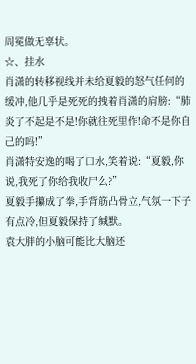周冕做无辜状。
☆、挂水
肖潇的转移视线并未给夏毅的怒气任何的缓冲,他几乎是死死的拽着肖潇的肩膀:“肺炎了不起是不是!你就往死里作!命不是你自己的吗!”
肖潇特安逸的喝了口水,笑着说:“夏毅,你说,我死了你给我收尸么?”
夏毅手攥成了拳,手背筋凸骨立,气氛一下子有点冷,但夏毅保持了缄默。
袁大胖的小脑可能比大脑还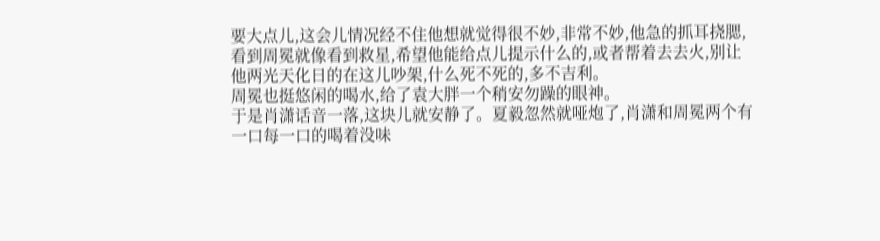要大点儿,这会儿情况经不住他想就觉得很不妙,非常不妙,他急的抓耳挠腮,看到周冕就像看到救星,希望他能给点儿提示什么的,或者帮着去去火,别让他两光天化日的在这儿吵架,什么死不死的,多不吉利。
周冕也挺悠闲的喝水,给了袁大胖一个稍安勿躁的眼神。
于是肖潇话音一落,这块儿就安静了。夏毅忽然就哑炮了,肖潇和周冕两个有一口每一口的喝着没味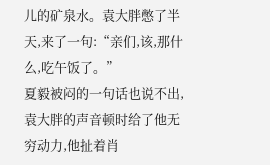儿的矿泉水。袁大胖憋了半天,来了一句:“亲们,该,那什么,吃午饭了。”
夏毅被闷的一句话也说不出,袁大胖的声音顿时给了他无穷动力,他扯着肖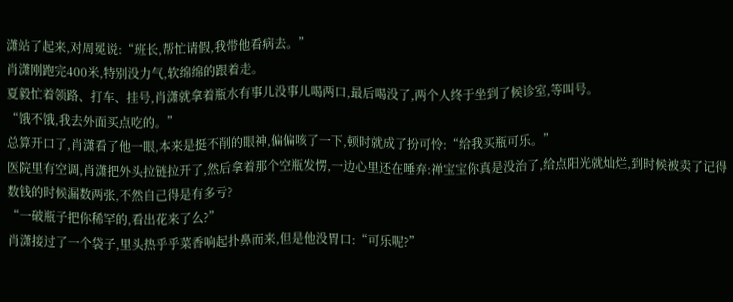潇站了起来,对周冕说:“班长,帮忙请假,我带他看病去。”
肖潇刚跑完400米,特别没力气,软绵绵的跟着走。
夏毅忙着领路、打车、挂号,肖潇就拿着瓶水有事儿没事儿喝两口,最后喝没了,两个人终于坐到了候诊室,等叫号。
“饿不饿,我去外面买点吃的。”
总算开口了,肖潇看了他一眼,本来是挺不削的眼神,偏偏咳了一下,顿时就成了扮可怜:“给我买瓶可乐。”
医院里有空调,肖潇把外头拉链拉开了,然后拿着那个空瓶发愣,一边心里还在唾弃:禅宝宝你真是没治了,给点阳光就灿烂,到时候被卖了记得数钱的时候漏数两张,不然自己得是有多亏?
“一破瓶子把你稀罕的,看出花来了么?”
肖潇接过了一个袋子,里头热乎乎菜香响起扑鼻而来,但是他没胃口:“可乐呢?”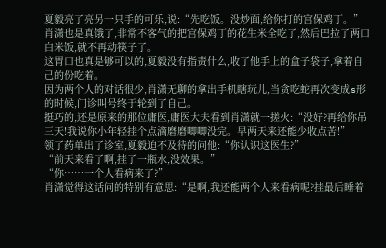夏毅亮了亮另一只手的可乐,说:“先吃饭。没炒面,给你打的宫保鸡丁。”
肖潇也是真饿了,非常不客气的把宫保鸡丁的花生米全吃了,然后巴拉了两口白米饭,就不再动筷子了。
这胃口也真是够可以的,夏毅没有指责什么,收了他手上的盒子袋子,拿着自己的份吃着。
因为两个人的对话很少,肖潇无聊的拿出手机瞎玩儿,当贪吃蛇再次变成s形的时候,门诊叫号终于轮到了自己。
挺巧的,还是原来的那位庸医,庸医大夫看到肖潇就一搓火:“没好?再给你吊三天!我说你小年轻挂个点滴磨磨唧唧没完。早两天来还能少收点苦!”
领了药单出了诊室,夏毅迫不及待的问他:“你认识这医生?”
“前天来看了啊,挂了一瓶水,没效果。”
“你……一个人看病来了?”
肖潇觉得这话问的特别有意思:“是啊,我还能两个人来看病呢?挂最后睡着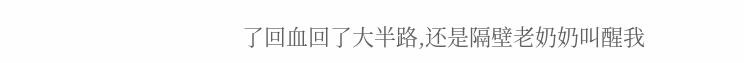了回血回了大半路,还是隔壁老奶奶叫醒我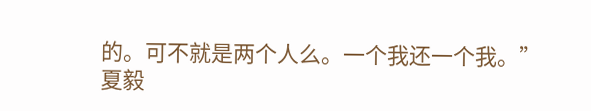的。可不就是两个人么。一个我还一个我。”
夏毅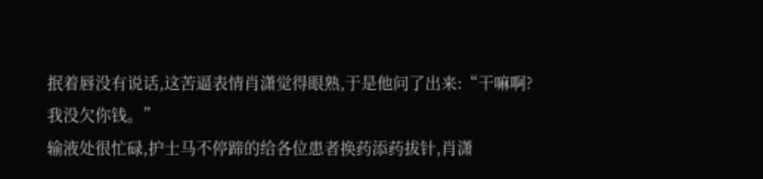抿着唇没有说话,这苦逼表情肖潇觉得眼熟,于是他问了出来:“干嘛啊?我没欠你钱。”
输液处很忙碌,护士马不停蹄的给各位患者换药添药拔针,肖潇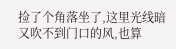捡了个角落坐了,这里光线暗又吹不到门口的风,也算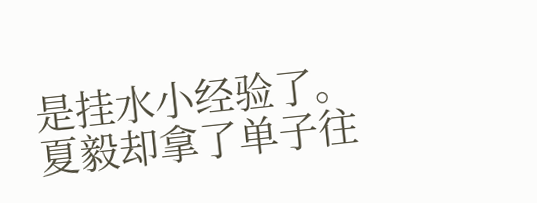是挂水小经验了。
夏毅却拿了单子往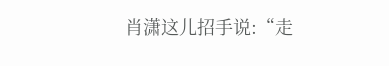肖潇这儿招手说:“走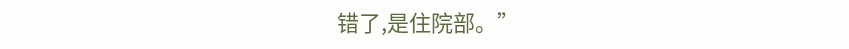错了,是住院部。”